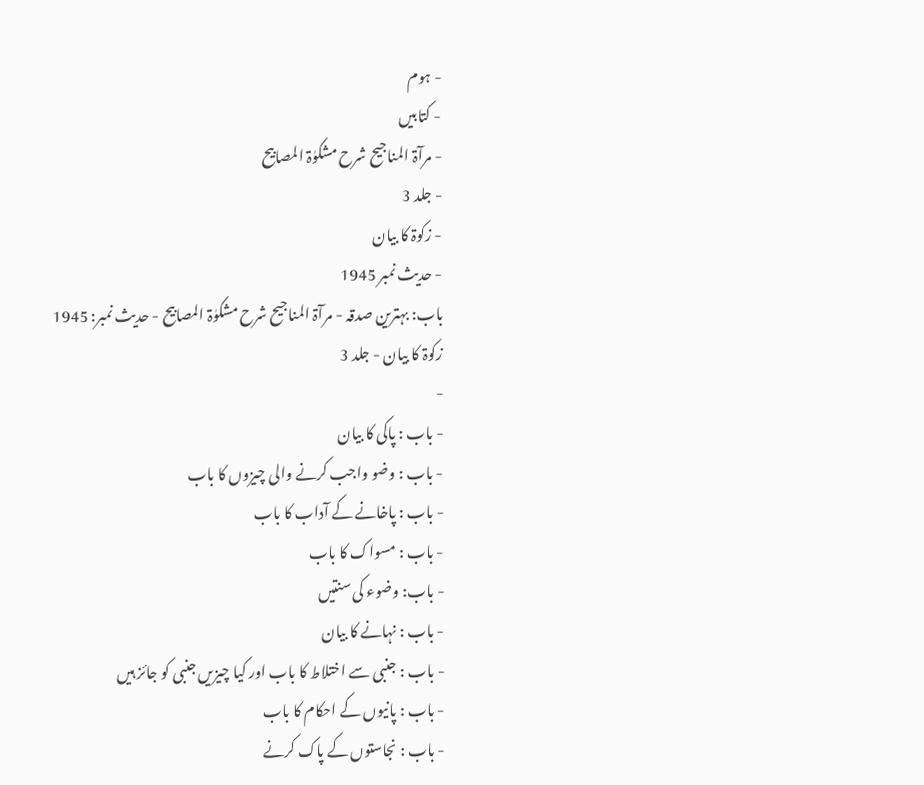- ہوم
- کتابیں
- مرآۃ المناجیح شرح مشکوٰۃ المصابیح
- جلد 3
- زکوۃ کا بیان
- حدیث نمبر 1945
باب: بہترین صدقہ - مرآۃ المناجیح شرح مشکوٰۃ المصابیح - حدیث نمبر: 1945
زکوۃ کا بیان - جلد 3
-
- باب : پاکی کا بیان
- باب : وضو واجب کرنے والی چیزوں کا باب
- باب : پاخانے کے آداب کا باب
- باب : مسواک کا باب
- باب: وضوء کی سنتیں
- باب : نہانے کا بیان
- باب : جنبی سے اختلاط کا باب اور کیا چیزیں جنبی کو جائز ہیں
- باب : پانیوں کے احکام کا باب
- باب : نجاستوں کے پاک کرنے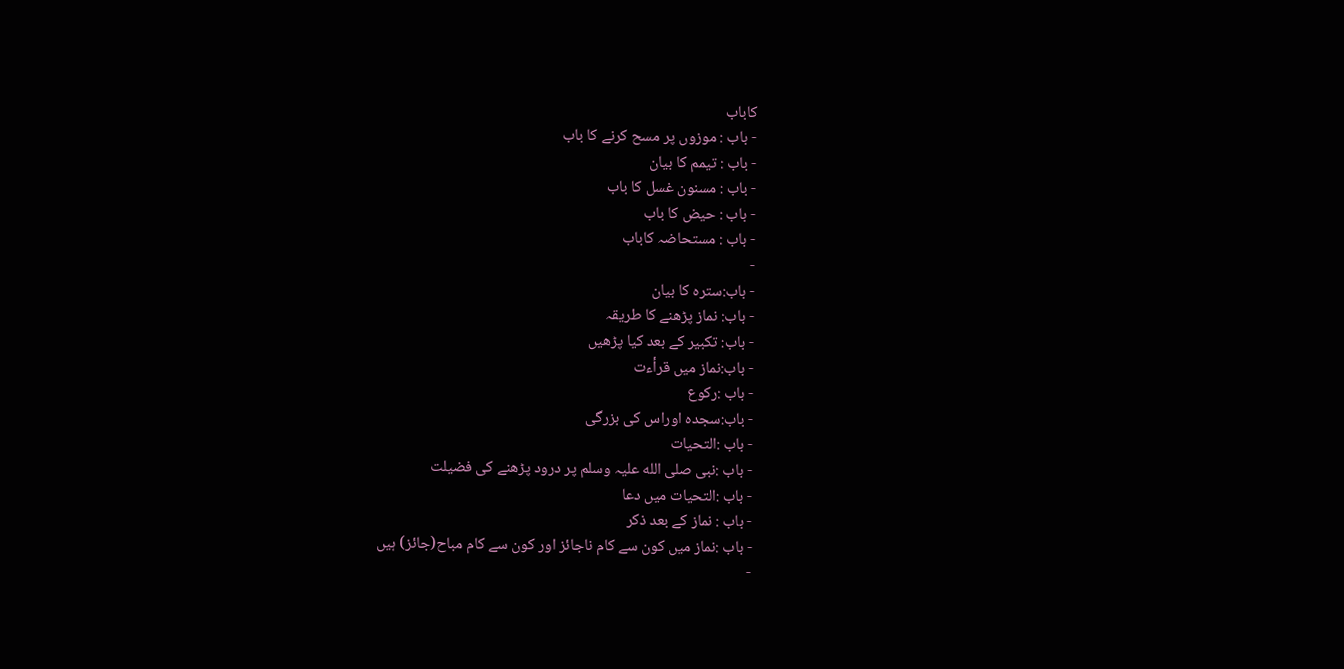کاباب
- باب : موزوں پر مسح کرنے کا باب
- باب : تیمم کا بیان
- باب : مسنون غسل کا باب
- باب : حیض کا باب
- باب : مستحاضہ کاباب
-
- باب:سترہ کا بیان
- باب: نماز پڑھنے کا طریقہ
- باب: تکبیر کے بعد کیا پڑھیں
- باب:نماز میں قرأءت
- باب :رکوع
- باب:سجدہ اوراس کی بزرگی
- باب :التحیات
- باب :نبی صلی الله علیہ وسلم پر درود پڑھنے کی فضیلت
- باب :التحیات میں دعا
- باب : نماز کے بعد ذکر
- باب :نماز میں کون سے کام ناجائز اور کون سے کام مباح(جائز) ہیں
-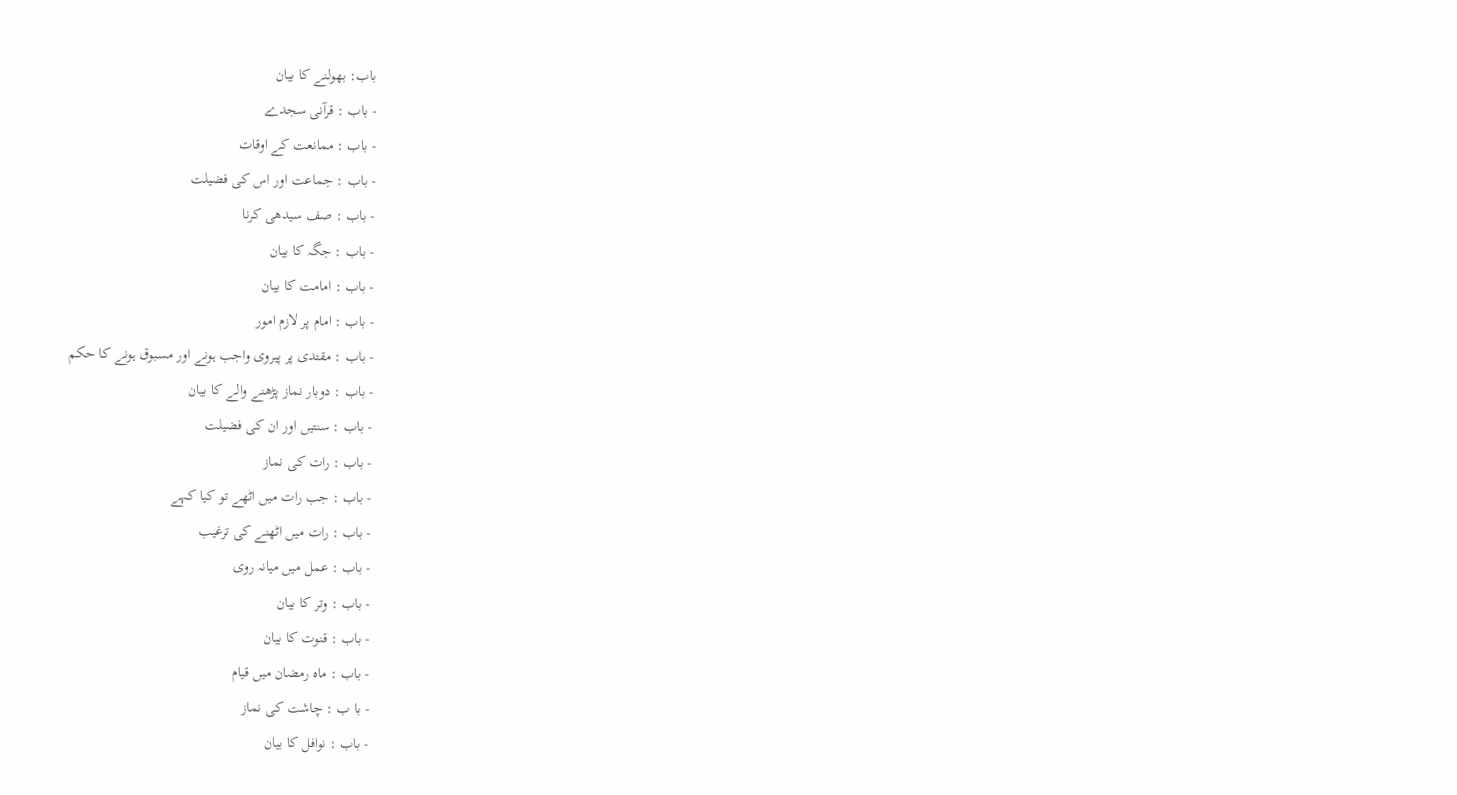باب: بھولنے کا بیان
- باب : قرآنی سجدے
- باب : ممانعت کے اوقات
- باب : جماعت اور اس کی فضیلت
- باب : صف سیدھی کرنا
- باب : جگہ کا بیان
- باب : امامت کا بیان
- باب : امام پر لازم امور
- باب : مقتدی پر پیروی واجب ہونے اور مسبوق ہونے كا حکم
- باب : دوبار نماز پڑھنے والے کا بیان
- باب : سنتیں اور ان کی فضیلت
- باب : رات کی نماز
- باب : جب رات میں اٹھے تو کیا کہے
- باب : رات میں اٹھنے کی ترغیب
- باب : عمل میں میانہ روی
- باب : وتر کا بیان
- باب : قنوت کا بیان
- باب : ماہ رمضان میں قیام
- با ب : چاشت کی نماز
- باب : نوافل کا بیان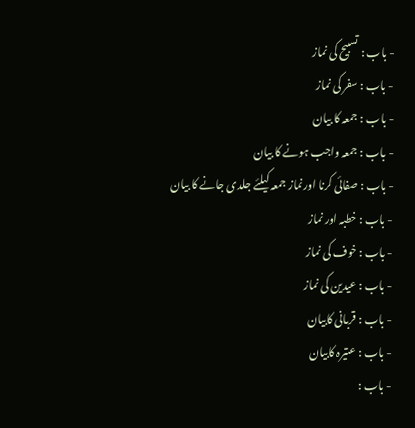- باب : تسبیح کی نماز
- باب : سفر کی نماز
- باب : جمعہ کا بیان
- باب : جمعہ واجب ہونے کا بیان
- باب : صفائی کرنا اورنماز جمعہ کیلئے جلدی جانے کا بیان
- باب : خطبہ اور نماز
- باب : خوف کی نماز
- باب : عیدین کی نماز
- باب : قربانی کابيان
- باب : عتیرہ کابیان
- باب :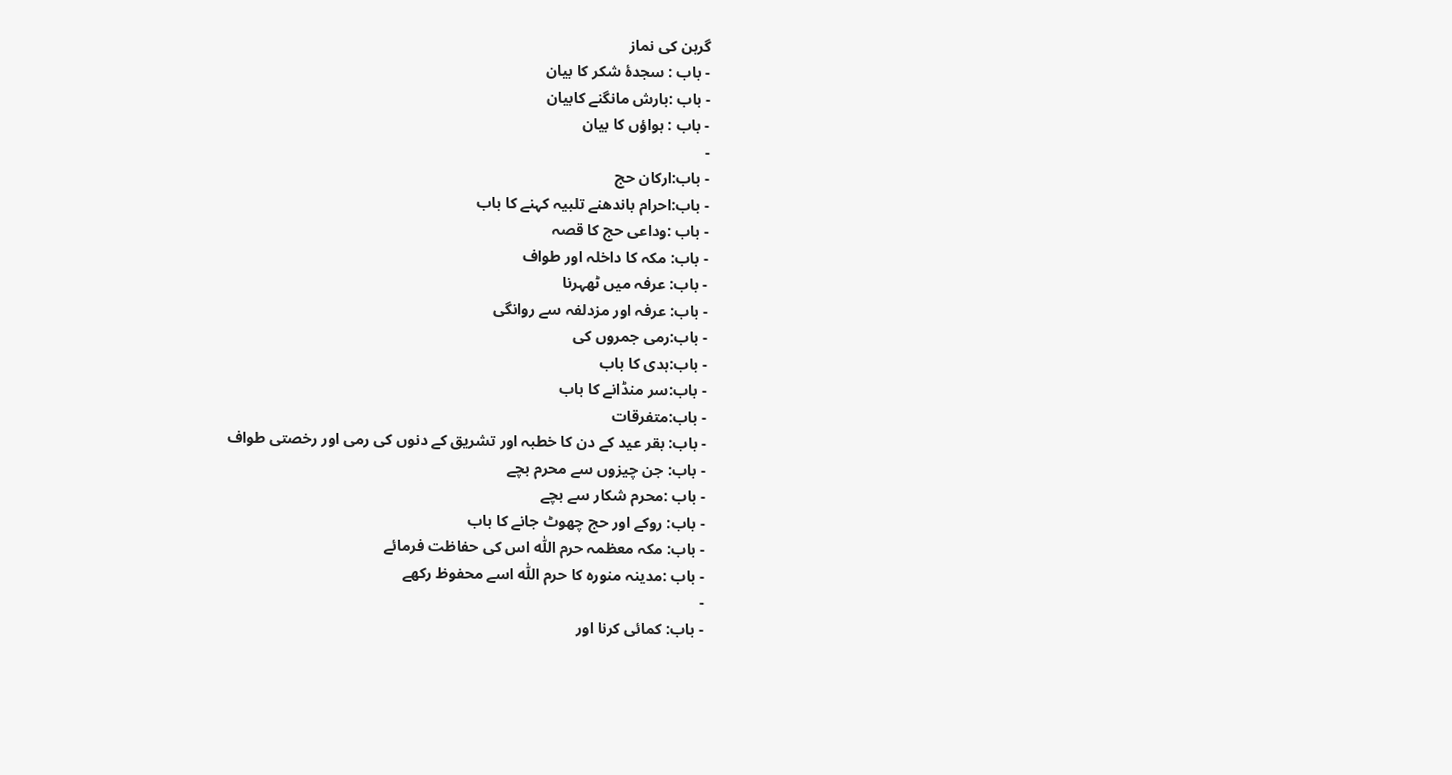گرہن کی نماز
- باب : سجدۂ شکر کا بیان
- باب :بارش مانگنے کابیان
- باب : ہواؤں کا بیان
-
- باب:ارکان حج
- باب:احرام باندھنے تلبیہ کہنے کا باب
- باب :وداعی حج کا قصہ
- باب: مکہ کا داخلہ اور طواف
- باب: عرفہ میں ٹھہرنا
- باب: عرفہ اور مزدلفہ سے روانگی
- باب:رمی جمروں کی
- باب:ہدی کا باب
- باب:سر منڈانے کا باب
- باب:متفرقات
- باب: بقر عید کے دن کا خطبہ اور تشریق کے دنوں کی رمی اور رخصتی طواف
- باب: جن چیزوں سے محرم بچے
- باب :محرم شکار سے بچے
- باب: روکے اور حج چھوٹ جانے کا باب
- باب: مکہ معظمہ حرم اللّٰه اس کی حفاظت فرمائے
- باب :مدینہ منورہ کا حرم اللّٰہ اسے محفوظ رکھے
-
- باب: کمائی کرنا اور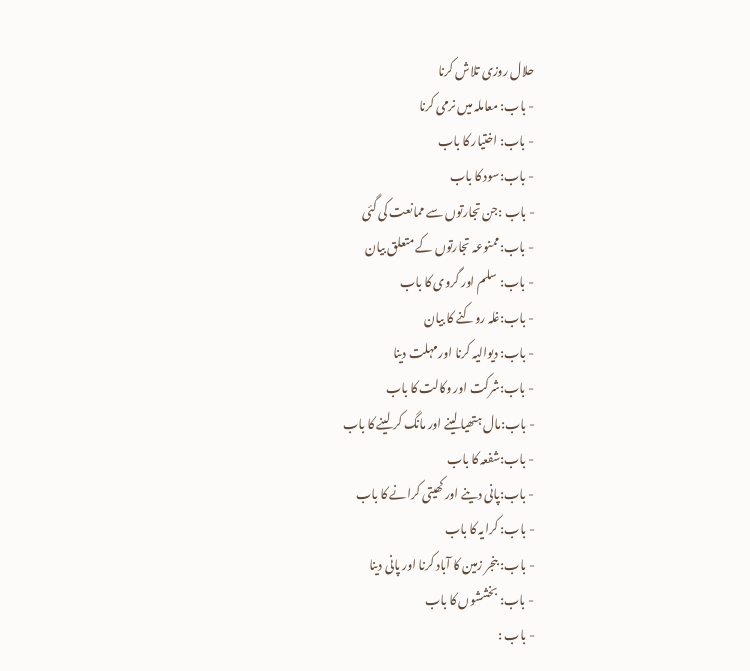حلال روزی تلاش کرنا
- باب: معاملہ میں نرمی کرنا
- باب: اختیار کا باب
- باب:سود کا باب
- باب :جن تجارتوں سے ممانعت کی گئی
- باب:ممنوعہ تجارتوں کے متعلق بیان
- باب: سلم اور گروی کا باب
- باب:غلہ روکنے کا بیان
- باب: دیوالیہ کرنا اور مہلت دینا
- باب:شرکت اور وکالت کا باب
- باب:مال ہتھیا لینے اور مانگ کر لینے کا باب
- باب:شفعہ کا باب
- باب:پانی دینے اور کھیتی کرانے کا باب
- باب: کرایہ کا باب
- باب: بنجر زمین کا آباد کرنا اور پانی دینا
- باب: بخششوں کا باب
- باب :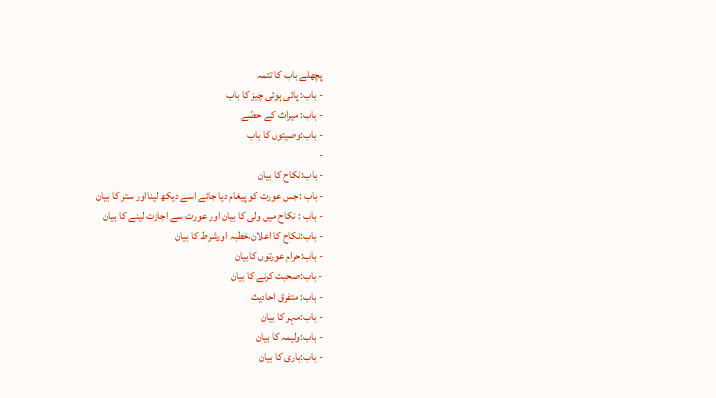پچھلے باب کا تتمہ
- باب: پائی ہوئی چیز کا باب
- باب: میراث کے حصّے
- باب:وصیتوں کا باب
-
- باب:نکاح کا بیان
- باب :جس عورت کو پیغام دیا جائے اسے دیکھ لینااور ستر کا بیان
- باب : نکاح میں ولی کا بیان اور عورت سے اجازت لینے کا بیان
- باب:نکاح کا اعلان،خطبہ اورشرط کا بیان
- باب:حرام عورتوں کابیان
- باب:صحبت کرنے کا بیان
- باب: متفرق احادیث
- باب:مہر کا بیان
- باب:ولیمہ کا بیان
- باب:باری کا بیان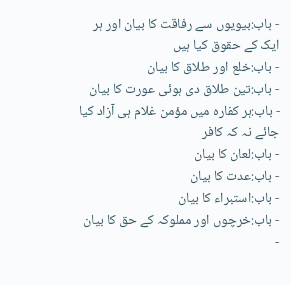- باب:بیویوں سے رفاقت کا بیان اور ہر ایک کے حقوق کیا ہیں
- باب:خلع اور طلاق کا بیان
- باب:تین طلاق دی ہوئی عورت کا بیان
- باب:ہر کفارہ میں مؤمن غلام ہی آزاد کیا جائے نہ کہ کافر
- باب:لعان کا بیان
- باب:عدت کا بیان
- باب:استبراء کا بیان
- باب:خرچوں اور مملوکہ کے حق کا بیان
-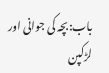باب:بچہ کی جوانی اور لڑکپن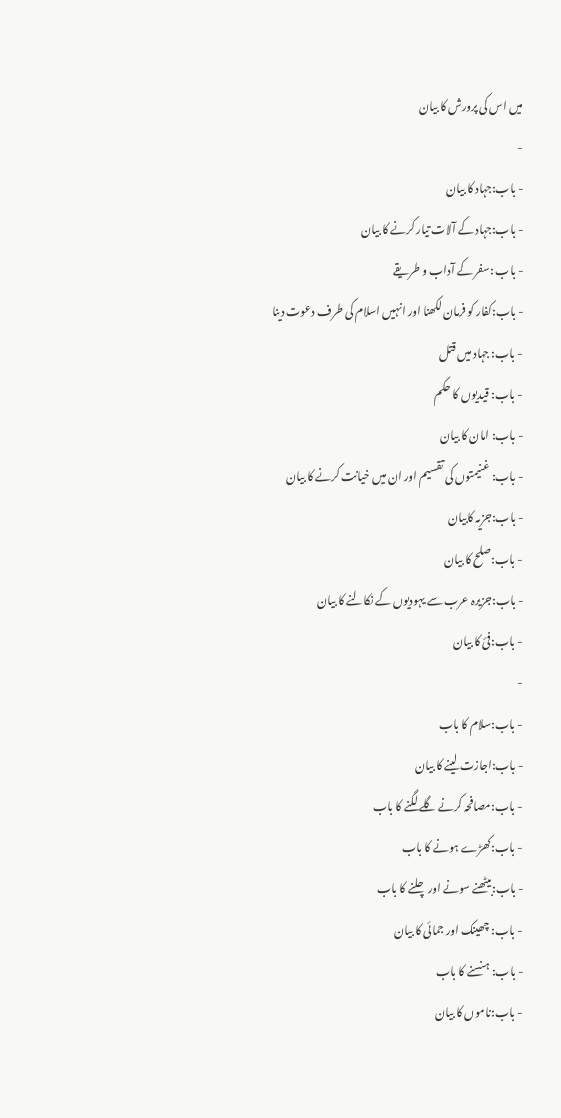میں اس کی پرورش کا بیان
-
- باب:جہاد کا بیان
- باب:جہاد کے آلات تیار کرنے کا بیان
- باب :سفر کے آداب و طریقے
- باب:کفار کو فرمان لکھنا اور انہیں اسلام کی طرف دعوت دینا
- باب: جہاد میں قتل
- باب: قیدیوں کا حکم
- باب: امان کا بیان
- باب: غنیمتوں کی تقسیم اور ان میں خیانت کرنے کا بیان
- باب:جزیہ کابیان
- باب:صلح کا بیان
- باب:جزیرہ عرب سے یہودیوں کے نکالنے کا بیان
- باب:فئ کا بیان
-
- باب:سلام کا باب
- باب:اجازت لینے کا بیان
- باب:مصافحہ کرنے گلے لگنے کا باب
- باب:کھڑے ہونے کا باب
- باب:بیٹھنے سونے اور چلنے کا باب
- باب: چھینک اور جمائی کا بیان
- باب: ہنسنے کا باب
- باب:ناموں کا بیان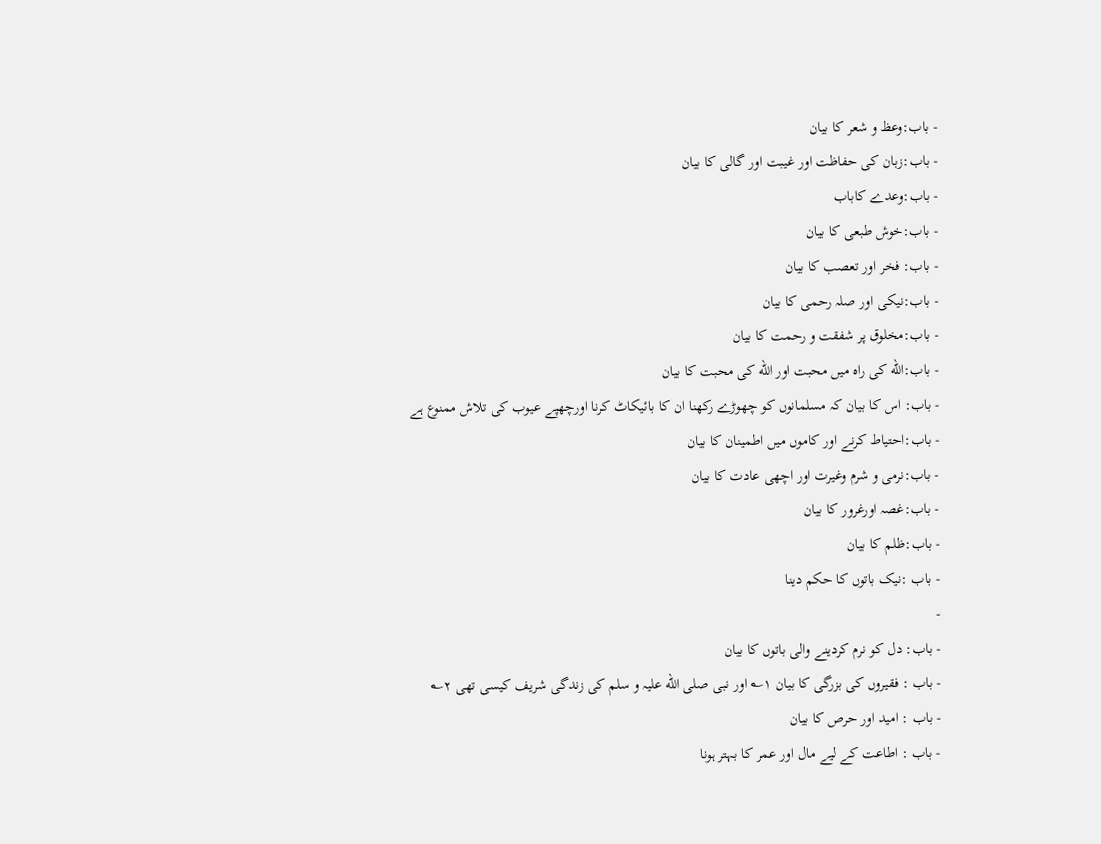- باب:وعظ و شعر کا بیان
- باب:زبان کی حفاظت اور غیبت اور گالی کا بیان
- باب:وعدے کاباب
- باب:خوش طبعی کا بیان
- باب: فخر اور تعصب کا بیان
- باب:نیکی اور صلہ رحمی کا بیان
- باب:مخلوق پر شفقت و رحمت کا بیان
- باب:الله کی راہ میں محبت اور الله کی محبت کا بیان
- باب: اس کا بیان کہ مسلمانوں کو چھوڑے رکھنا ان کا بائیکاٹ کرنا اورچھپے عیوب کی تلاش ممنوع ہے
- باب:احتیاط کرنے اور کاموں میں اطمینان کا بیان
- باب:نرمی و شرم وغیرت اور اچھی عادت کا بیان
- باب:غصہ اورغرور کا بیان
- باب:ظلم کا بیان
- باب :نیک باتوں کا حکم دینا
-
- باب: دل کو نرم کردینے والی باتوں کا بیان
- باب : فقیروں کی بزرگی کا بیان ۱؎ اور نبی صلی الله علیہ و سلم کی زندگی شریف کیسی تھی ۲؎
- باب : امید اور حرص کا بیان
- باب : اطاعت کے لیے مال اور عمر کا بہتر ہونا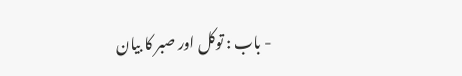- باب : توکل اور صبر کا بیان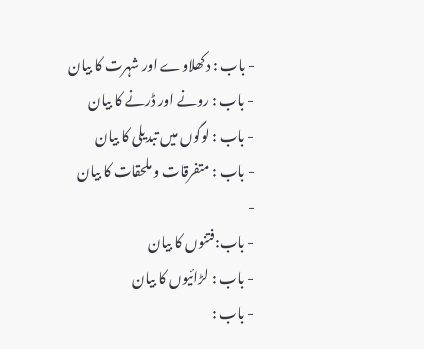- باب : دکھلاوے اور شہرت کا بیان
- باب : رونے اور ڈرنے کا بیان
- باب : لوگوں میں تبدیلی کا بیان
- باب : متفرقات و ملحقات کا بیان
-
- باب:فتنوں کا بیان
- باب : لڑائیوں کا بیان
- باب :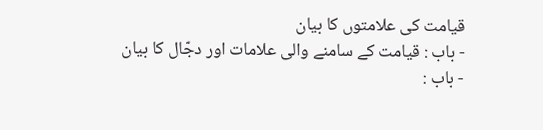قیامت کی علامتوں کا بیان
- باب : قیامت کے سامنے والی علامات اور دجّال کا بیان
- باب :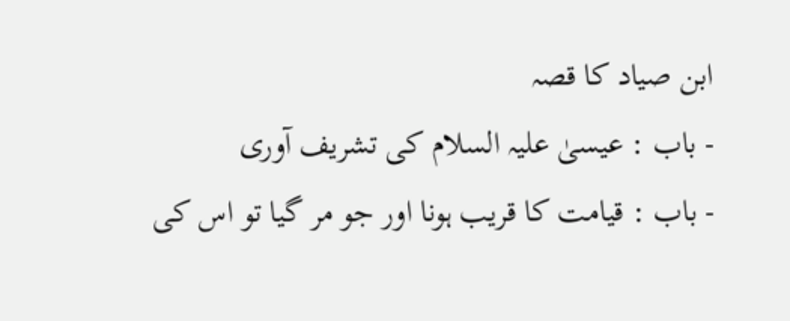ابن صیاد کا قصہ
- باب : عیسیٰ علیہ السلام کی تشریف آوری
- باب : قیامت کا قریب ہونا اور جو مر گیا تو اس کی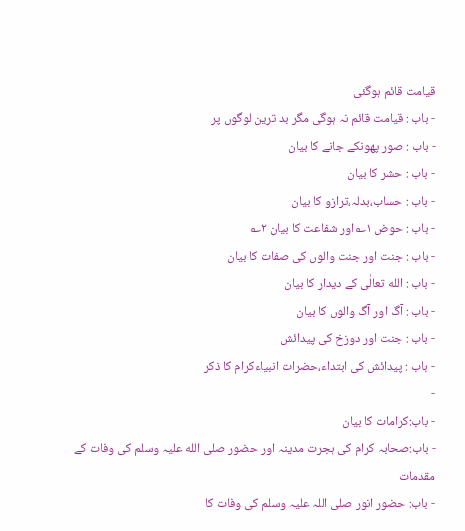قیامت قائم ہوگئی
- باب : قیامت قائم نہ ہوگی مگر بد ترین لوگوں پر
- باب : صور پھونکے جانے کا بیان
- باب : حشر کا بیان
- باب : حساب،بدلہ،ترازو کا بیان
- باب : حوض ۱؎اور شفاعت کا بیان ۲؎
- باب : جنت اور جنت والوں کی صفات کا بیان
- باب : الله تعالٰی کے دیدار کا بیان
- باب : آگ اور آگ والوں کا بیان
- باب : جنت اور دوزخ کی پیدائش
- باب : پیدائش کی ابتداء،حضرات انبیاءکرام کا ذکر
-
- باب:کرامات کا بیان
- باب:صحابہ کرام کی ہجرت مدینہ اور حضور صلی الله علیہ وسلم کی وفات کے مقدمات
- باب: حضور انور صلی اللہ علیہ وسلم کی وفات کا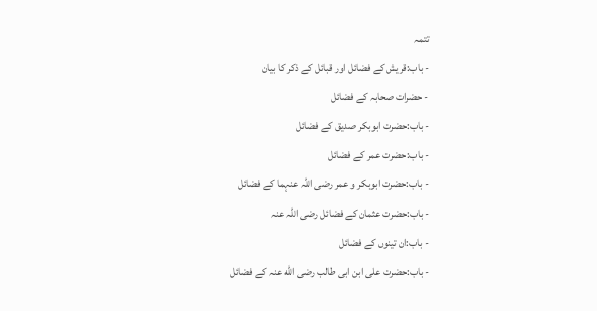تتمہ
- باب:قریش کے فضائل اور قبائل کے ذکر کا بیان
- حضرات صحابہ کے فضائل
- باب:حضرت ابوبکر صدیق کے فضائل
- باب:حضرت عمر کے فضائل
- باب:حضرت ابوبکر و عمر رضی اللہ عنہما کے فضائل
- باب:حضرت عثمان کے فضائل رضی اللہ عنہ
- باب:ان تینوں کے فضائل
- باب:حضرت علی ابن ابی طالب رضی الله عنہ کے فضائل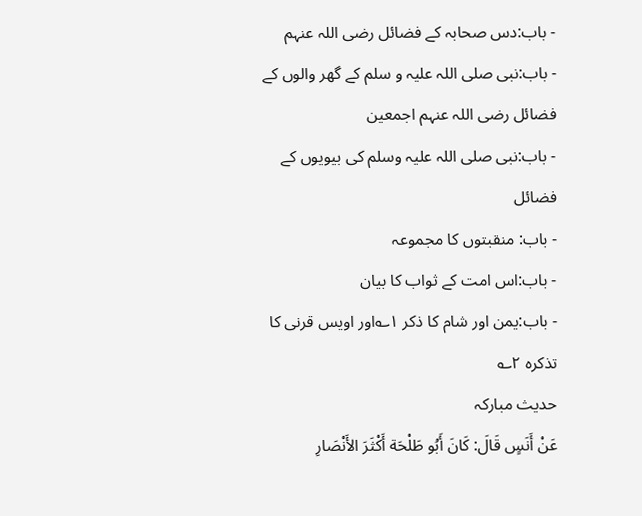- باب:دس صحابہ کے فضائل رضی اللہ عنہم
- باب:نبی صلی اللہ علیہ و سلم کے گھر والوں کے فضائل رضی اللہ عنہم اجمعین
- باب:نبی صلی اللہ علیہ وسلم کی بیویوں کے فضائل
- باب: منقبتوں کا مجموعہ
- باب:اس امت کے ثواب کا بیان
- باب:یمن اور شام کا ذکر ۱؎اور اویس قرنی کا تذکرہ ۲؎
حدیث مبارکہ
عَنْ أَنَسٍ قَالَ: كَانَ أَبُو طَلْحَة أَكْثَرَ الأَنْصَارِ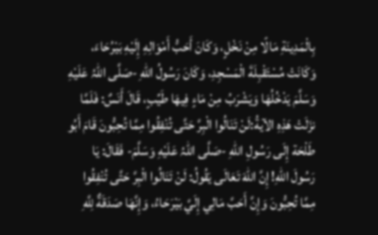بِالْمَدِينَةِ مَالًا مِنْ نَخْلٍ، وَكَانَ أَحَبُّ أَمْوَالِهِ إِلَيْهِ بَيْرُحَاءَ، وَكَانَتْ مُسْتَقْبِلَةَ الْمَسْجِدِ، وَكَانَ رَسُولُ اللّٰهِ -صَلَّی اللّٰہُ عَلَيْهِ وَسَلَّمَ يَدْخُلُهَا وَيَشْرَبُ مِنْ مَاءٍ فِيهَا طَيِّبٍ، قَالَ أَنَسٌ: فَلَمَّا نزَلَتْ هَذِهِ الآيةُ:لَنْ تَنَالُوا الْبِرَّ حَتَّى تُنْفِقُوا مِمَّا تُحِبُّونَ قَامَ أَبُو طَلْحَة إِلَى رَسُولِ اللّٰهِ -صَلَّی اللّٰہُ عَلَيْهِ وَسَلَّمَ- فَقَالَ: يَا رَسُولَ اللّٰهِ! إِنَّ اللّٰهَ تَعَالَى يَقُولُ: لَنْ تَنَالُوا الْبِرَّ حَتَّى تُنْفِقُوا مِمَّا تُحِبُّونَ وَإِنَّ أَحَبَّ مَالِي إِلَيَّ بَيْرَحَاءُ، وَإِنَّهَا صَدَقَةٌ لِلَّهِ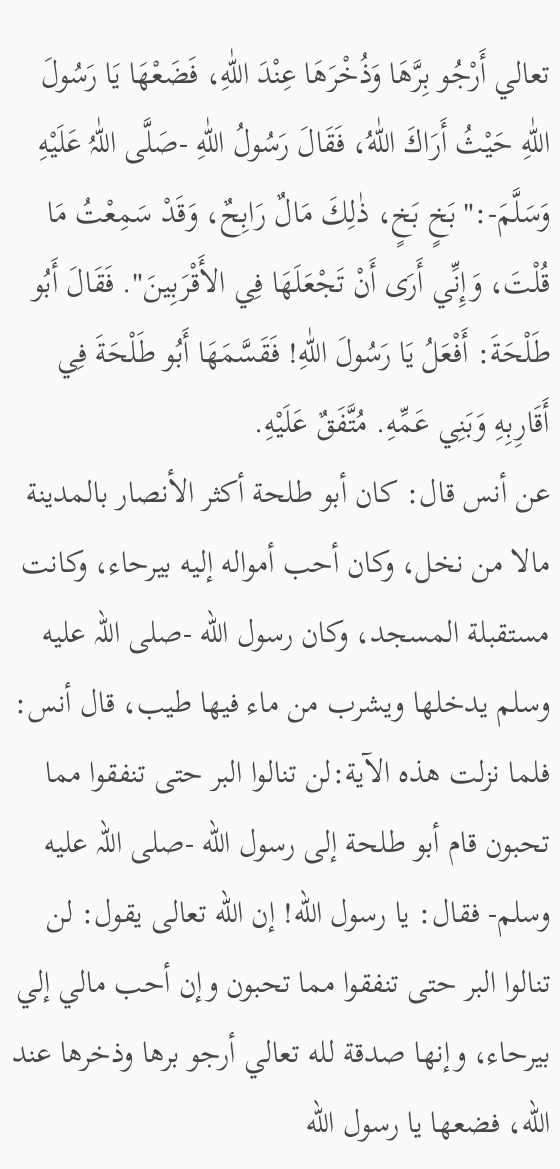تعالي أَرْجُو بِرَّهَا وَذُخْرَهَا عِنْدَ اللّٰهِ، فَضَعْهَا يَا رَسُولَ اللّٰهِ حَيْثُ أَرَاكَ اللّٰهُ، فَقَالَ رَسُولُ اللّٰهِ -صَلَّی اللّٰہُ عَلَيْهِ وَسَلَّمَ-:"بَخٍ بَخٍ، ذٰلِكَ مَالٌ رَابِحٌ، وَقَدْ سَمِعْتُ مَا قُلْتَ، وَإِنِّي أَرَى أَنْ تَجْعَلَهَا فِي الأَقْرَبِينَ". فَقَالَ أَبُو طَلْحَةَ: أَفْعَلُ يَا رَسُولَ اللّٰهِ! فَقَسَّمَهَا أَبُو طَلْحَةَ فِي أَقَارِبِهِ وَبَنِي عَمِّهِ. مُتَّفَقٌ عَلَيْهِ.
عن أنس قال: كان أبو طلحة أكثر الأنصار بالمدينة مالا من نخل، وكان أحب أمواله إليه بيرحاء، وكانت مستقبلة المسجد، وكان رسول الله -صلی اللہ عليه وسلم يدخلها ويشرب من ماء فيها طيب، قال أنس: فلما نزلت هذه الآية:لن تنالوا البر حتى تنفقوا مما تحبون قام أبو طلحة إلى رسول الله -صلی اللہ عليه وسلم- فقال: يا رسول الله! إن الله تعالى يقول: لن تنالوا البر حتى تنفقوا مما تحبون وإن أحب مالي إلي بيرحاء، وإنها صدقة لله تعالي أرجو برها وذخرها عند الله، فضعها يا رسول الله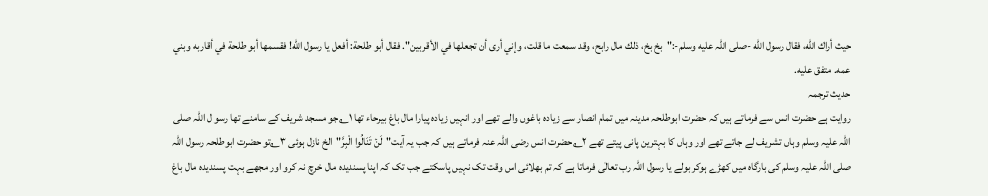حيث أراك الله، فقال رسول الله -صلی اللہ عليه وسلم-:"بخ بخ، ذلك مال رابح، وقد سمعت ما قلت، وإني أرى أن تجعلها في الأقربين". فقال أبو طلحة: أفعل يا رسول الله! فقسمها أبو طلحة في أقاربه وبني عمه. متفق عليه.
حدیث ترجمہ
روایت ہے حضرت انس سے فرماتے ہیں کہ حضرت ابوطلحہ مدینہ میں تمام انصار سے زیادہ باغوں والے تھے اور انہیں زیادہ پیارا مال باغ بیرحاء تھا ۱؎جو مسجد شریف کے سامنے تھا رسو ل اللہ صلی اللہ علیہ وسلم وہاں تشریف لے جاتے تھے اور وہاں کا بہترین پانی پیتے تھے ۲؎حضرت انس رضی اللہ عنہ فرماتے ہیں کہ جب یہ آیت"لَنۡ تَنَالُوا الْبِرَّ"الخ نازل ہوئی ۳؎تو حضرت ابوطلحہ رسول اللہ صلی اللہ علیہ وسلم کی بارگاہ میں کھڑے ہوکر بولے یا رسول اللہ رب تعالٰی فرماتا ہے کہ تم بھلائی اس وقت تک نہیں پاسکتے جب تک کہ اپنا پسندیدہ مال خرچ نہ کرو اور مجھے بہت پسندیدہ مال باغ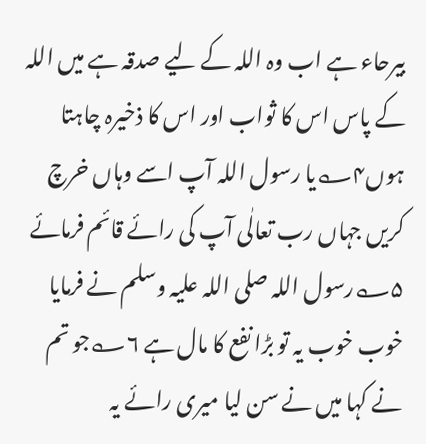بیرحاء ہے اب وہ اللہ کے لیے صدقہ ہے میں اللہ کے پاس اس کا ثواب اور اس کا ذخیرہ چاہتا ہوں۴؎یا رسول اللہ آپ اسے وہاں خرچ کریں جہاں رب تعالٰی آپ کی رائے قائم فرمائے ۵؎رسول اللہ صلی اللہ علیہ وسلم نے فرمایا خوب خوب یہ تو بڑا نفع کا مال ہے ۶؎جو تم نے کہا میں نے سن لیا میری رائے یہ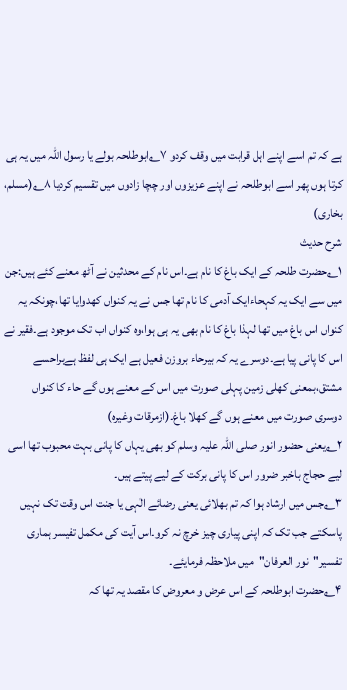ہے کہ تم اسے اپنے اہل قرابت میں وقف کردو ۷؎ابوطلحہ بولے یا رسول اللہ میں یہ ہی کرتا ہوں پھر اسے ابوطلحہ نے اپنے عزیزوں اور چچا زادوں میں تقسیم کردیا ۸؎(مسلم، بخاری)
شرح حدیث
۱؎حضرت طلحہ کے ایک باغ کا نام ہے۔اس نام کے محدثین نے آٹھ معنے کئے ہیں:جن میں سے ایک یہ کہحاءایک آدمی کا نام تھا جس نے یہ کنواں کھدوایا تھا،چونکہ یہ کنواں اس باغ میں تھا لہذا باغ کا نام بھی یہ ہی ہوا،وہ کنواں اب تک موجود ہے۔فقیر نے اس کا پانی پیا ہے۔دوسرے یہ کہ بیرحاء بروزن فعیل ہے ایک ہی لفظ ہےبراحسے مشتق،بمعنی کھلی زمین پہلی صورت میں اس کے معنے ہوں گے حاء کا کنواں دوسری صورت میں معنے ہوں گے کھلا باغ۔(ازمرقات وغیرہ)
۲؎یعنی حضور انور صلی اللہ علیہ وسلم کو بھی یہاں کا پانی بہت محبوب تھا اسی لیے حجاج باخبر ضرور اس کا پانی برکت کے لیے پیتے ہیں۔
۳؎جس میں ارشاد ہوا کہ تم بھلائی یعنی رضائے الٰہی یا جنت اس وقت تک نہیں پاسکتے جب تک کہ اپنی پیاری چیز خرچ نہ کرو۔اس آیت کی مکمل تفیسر ہماری تفسیر"نور العرفان"میں ملاحظہ فرمایئے۔
۴؎حضرت ابوطلحہ کے اس عرض و معروض کا مقصد یہ تھا کہ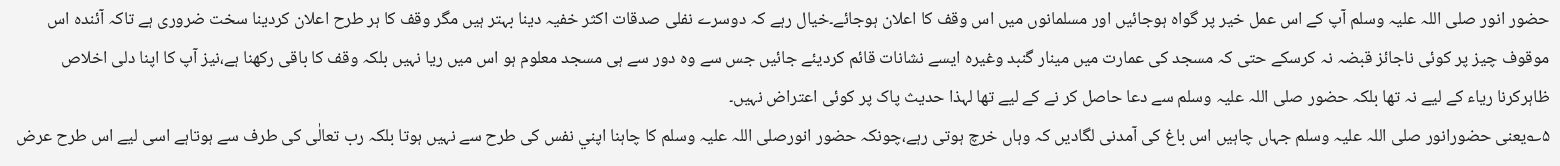حضور انور صلی اللہ علیہ وسلم آپ کے اس عمل خیر پر گواہ ہوجائیں اور مسلمانوں میں اس وقف کا اعلان ہوجائے۔خیال رہے کہ دوسرے نفلی صدقات اکثر خفیہ دینا بہتر ہیں مگر وقف کا ہر طرح اعلان کردینا سخت ضروری ہے تاکہ آئندہ اس موقوف چیز پر کوئی ناجائز قبضہ نہ کرسکے حتی کہ مسجد کی عمارت میں مینار گنبد وغیرہ ایسے نشانات قائم کردیئے جائیں جس سے وہ دور سے ہی مسجد معلوم ہو اس میں ریا نہیں بلکہ وقف کا باقی رکھنا ہے،نیز آپ کا اپنا دلی اخلاص ظاہرکرنا ریاء کے لیے نہ تھا بلکہ حضور صلی اللہ علیہ وسلم سے دعا حاصل کر نے کے لیے تھا لہذا حدیث پاک پر کوئی اعتراض نہیں۔
۵؎یعنی حضورانور صلی اللہ علیہ وسلم جہاں چاہیں اس باغ کی آمدنی لگادیں کہ وہاں خرچ ہوتی رہے،چونکہ حضور انورصلی اللہ علیہ وسلم کا چاہنا اپني نفس کی طرح سے نہیں ہوتا بلکہ رب تعالٰی کی طرف سے ہوتاہے اسی لیے اس طرح عرض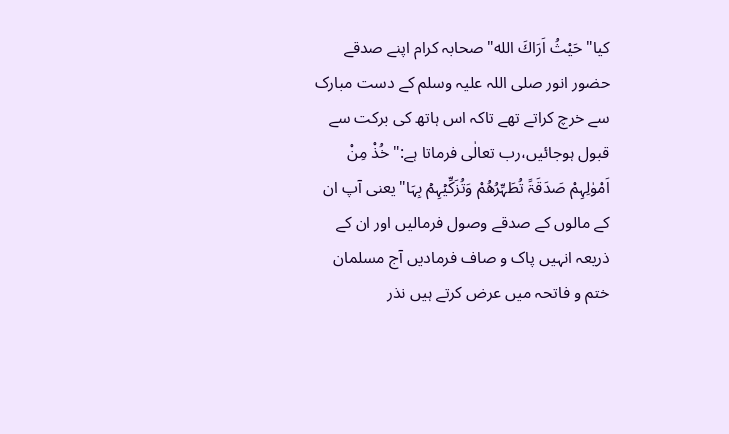کیا"حَیْثُ اَرَاكَ الله"صحابہ کرام اپنے صدقے حضور انور صلی اللہ علیہ وسلم کے دست مبارک سے خرچ کراتے تھے تاکہ اس ہاتھ کی برکت سے قبول ہوجائیں،رب تعالٰی فرماتا ہے:"خُذْ مِنْ اَمْوٰلِہِمْ صَدَقَۃً تُطَہِّرُهُمْ وَتُزَکِّیۡہِمۡ بِہَا"یعنی آپ ان کے مالوں کے صدقے وصول فرمالیں اور ان کے ذریعہ انہیں پاک و صاف فرمادیں آج مسلمان ختم و فاتحہ میں عرض کرتے ہیں نذر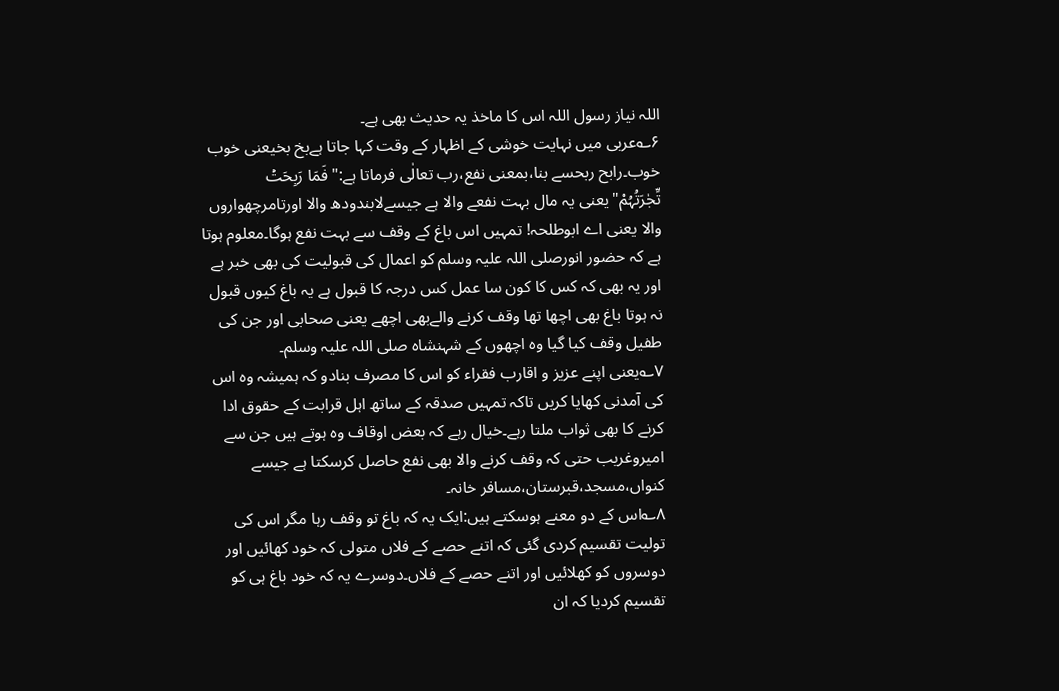اللہ نیاز رسول اللہ اس کا ماخذ یہ حدیث بھی ہے۔
۶؎عربی میں نہایت خوشی کے اظہار کے وقت کہا جاتا ہےبخ بخیعنی خوب خوب۔رابح ربحسے بنا،بمعنی نفع،رب تعالٰی فرماتا ہے:"فَمَا رَبِحَتۡ تِّجٰرَتُہُمْ"یعنی یہ مال بہت نفعے والا ہے جیسےلابندودھ والا اورتامرچھواروں والا یعنی اے ابوطلحہ! تمہیں اس باغ کے وقف سے بہت نفع ہوگا۔معلوم ہوتا ہے کہ حضور انورصلی اللہ علیہ وسلم کو اعمال کی قبولیت کی بھی خبر ہے اور یہ بھی کہ کس کا کون سا عمل کس درجہ کا قبول ہے یہ باغ کیوں قبول نہ ہوتا باغ بھی اچھا تھا وقف کرنے والےبھی اچھے یعنی صحابی اور جن کی طفیل وقف کیا گیا وہ اچھوں کے شہنشاہ صلی اللہ علیہ وسلم۔
۷؎یعنی اپنے عزیز و اقارب فقراء کو اس کا مصرف بنادو کہ ہمیشہ وہ اس کی آمدنی کھایا کریں تاکہ تمہیں صدقہ کے ساتھ اہل قرابت کے حقوق ادا کرنے کا بھی ثواب ملتا رہے۔خیال رہے کہ بعض اوقاف وہ ہوتے ہیں جن سے امیروغریب حتی کہ وقف کرنے والا بھی نفع حاصل کرسکتا ہے جیسے کنواں،مسجد،قبرستان،مسافر خانہ۔
۸؎اس کے دو معنے ہوسکتے ہیں:ایک یہ کہ باغ تو وقف رہا مگر اس کی تولیت تقسیم کردی گئی کہ اتنے حصے کے فلاں متولی کہ خود کھائیں اور دوسروں کو کھلائیں اور اتنے حصے کے فلاں۔دوسرے یہ کہ خود باغ ہی کو تقسیم کردیا کہ ان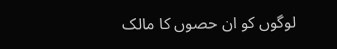لوگوں کو ان حصوں کا مالک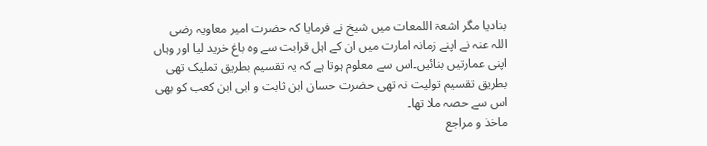بنادیا مگر اشعۃ اللمعات میں شیخ نے فرمایا کہ حضرت امیر معاویہ رضی اللہ عنہ نے اپنے زمانہ امارت میں ان کے اہل قرابت سے وہ باغ خرید لیا اور وہاں اپنی عمارتیں بنائیں۔اس سے معلوم ہوتا ہے کہ یہ تقسیم بطریق تملیک تھی بطریق تقسیم تولیت نہ تھی حضرت حسان ابن ثابت و ابی ابن کعب کو بھی اس سے حصہ ملا تھا۔
ماخذ و مراجع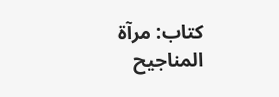کتاب: مرآۃ المناجیح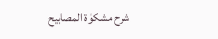شرح مشکوٰۃ المصابیح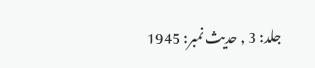جلد: 3 , حدیث نمبر: 1945